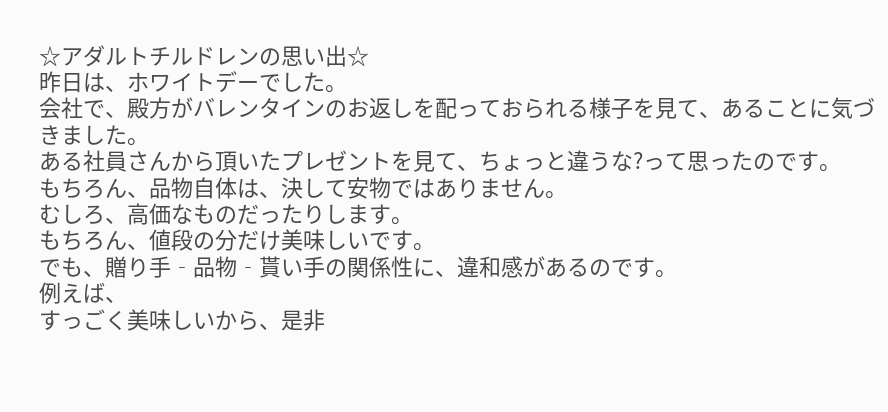☆アダルトチルドレンの思い出☆
昨日は、ホワイトデーでした。
会社で、殿方がバレンタインのお返しを配っておられる様子を見て、あることに気づきました。
ある社員さんから頂いたプレゼントを見て、ちょっと違うな?って思ったのです。
もちろん、品物自体は、決して安物ではありません。
むしろ、高価なものだったりします。
もちろん、値段の分だけ美味しいです。
でも、贈り手‐品物‐貰い手の関係性に、違和感があるのです。
例えば、
すっごく美味しいから、是非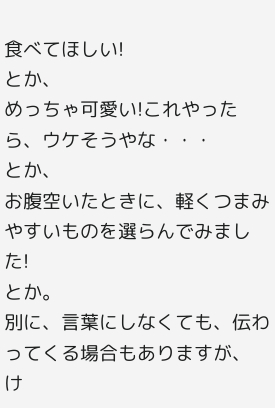食べてほしい!
とか、
めっちゃ可愛い!これやったら、ウケそうやな・・・
とか、
お腹空いたときに、軽くつまみやすいものを選らんでみました!
とか。
別に、言葉にしなくても、伝わってくる場合もありますが、
け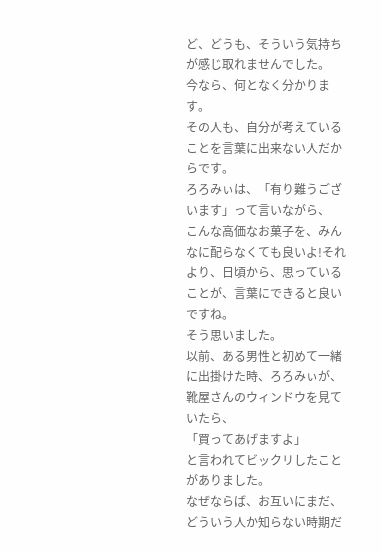ど、どうも、そういう気持ちが感じ取れませんでした。
今なら、何となく分かります。
その人も、自分が考えていることを言葉に出来ない人だからです。
ろろみぃは、「有り難うございます」って言いながら、
こんな高価なお菓子を、みんなに配らなくても良いよ!それより、日頃から、思っていることが、言葉にできると良いですね。
そう思いました。
以前、ある男性と初めて一緒に出掛けた時、ろろみぃが、靴屋さんのウィンドウを見ていたら、
「買ってあげますよ」
と言われてビックリしたことがありました。
なぜならば、お互いにまだ、どういう人か知らない時期だ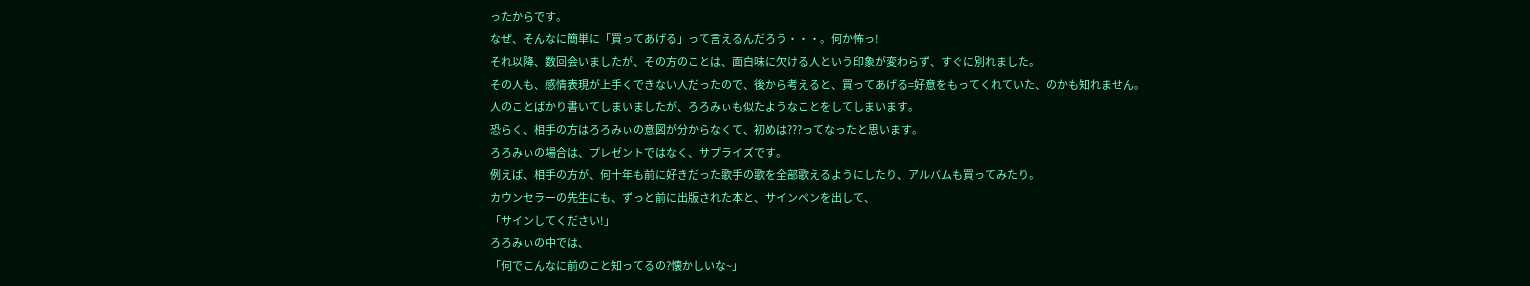ったからです。
なぜ、そんなに簡単に「買ってあげる」って言えるんだろう・・・。何か怖っ!
それ以降、数回会いましたが、その方のことは、面白味に欠ける人という印象が変わらず、すぐに別れました。
その人も、感情表現が上手くできない人だったので、後から考えると、買ってあげる=好意をもってくれていた、のかも知れません。
人のことばかり書いてしまいましたが、ろろみぃも似たようなことをしてしまいます。
恐らく、相手の方はろろみぃの意図が分からなくて、初めは???ってなったと思います。
ろろみぃの場合は、プレゼントではなく、サプライズです。
例えば、相手の方が、何十年も前に好きだった歌手の歌を全部歌えるようにしたり、アルバムも買ってみたり。
カウンセラーの先生にも、ずっと前に出版された本と、サインペンを出して、
「サインしてください!」
ろろみぃの中では、
「何でこんなに前のこと知ってるの?懐かしいな~」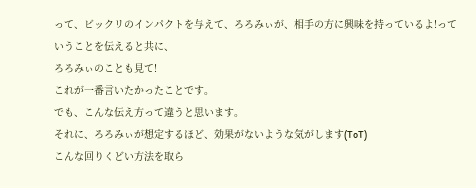って、ビックリのインパクトを与えて、ろろみぃが、相手の方に興味を持っているよ!っていうことを伝えると共に、
ろろみぃのことも見て!
これが一番言いたかったことです。
でも、こんな伝え方って違うと思います。
それに、ろろみぃが想定するほど、効果がないような気がします(ToT)
こんな回りくどい方法を取ら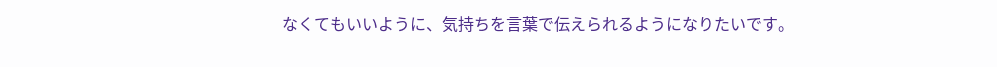なくてもいいように、気持ちを言葉で伝えられるようになりたいです。